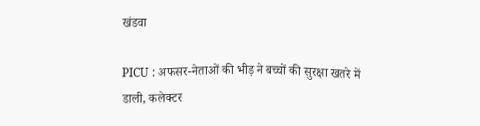खंडवा

PICU : अफसर-नेताओं की भीड़ ने बच्चों की सुरक्षा खतरे में डाली, कलेक्टर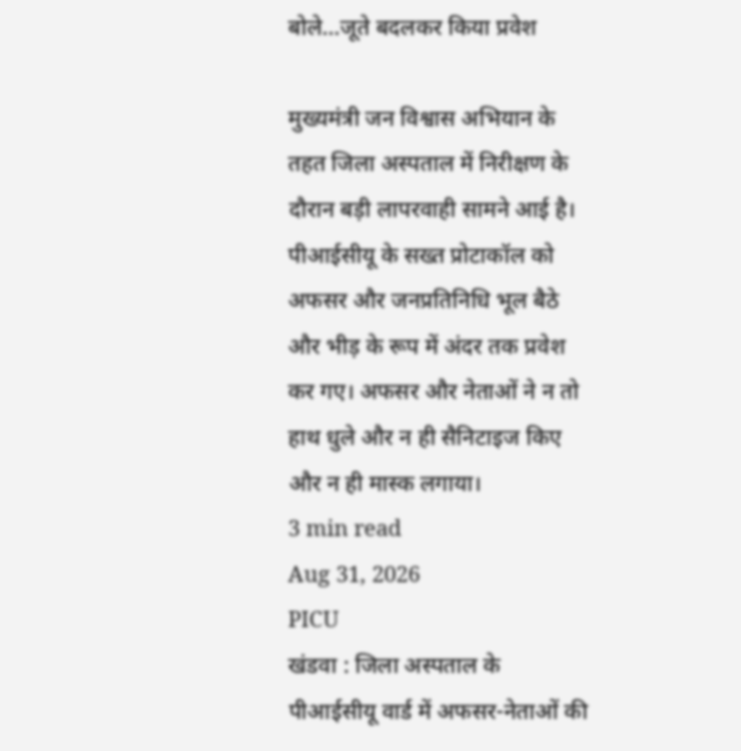बोले…जूते बदलकर किया प्रवेश

मुख्यमंत्री जन विश्वास अभियान के तहत जिला अस्पताल में निरीक्षण के दौरान बड़ी लापरवाही सामने आई है। पीआईसीयू के सख्त प्रोटाकॉल को अफसर और जनप्रतिनिधि भूल बैठे और भीड़ के रूप में अंदर तक प्रवेश कर गए। अफसर और नेताओं ने न तो हाथ धुले और न ही सैनिटाइज किए और न ही मास्क लगाया।
3 min read
Aug 31, 2026
PICU
खंडवा : जिला अस्पताल के पीआईसीयू वार्ड में अफसर-नेताओं की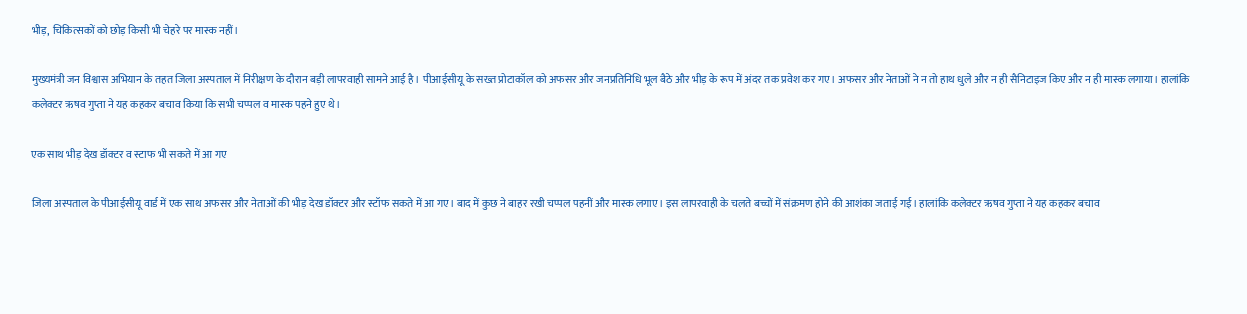भीड़, चिकित्सकों को छोड़ किसी भी चेहरे पर मास्क नहीं।

मुख्यमंत्री जन विश्वास अभियान के तहत जिला अस्पताल में निरीक्षण के दौरान बड़ी लापरवाही सामने आई है। पीआईसीयू के सख्त प्रोटाकॉल को अफसर और जनप्रतिनिधि भूल बैठे और भीड़ के रूप में अंदर तक प्रवेश कर गए। अफसर और नेताओं ने न तो हाथ धुले और न ही सैनिटाइज किए और न ही मास्क लगाया। हालांकि कलेक्टर ऋषव गुप्ता ने यह कहकर बचाव किया कि सभी चप्पल व मास्क पहने हुए थे।

एक साथ भीड़ देख डॉक्टर व स्टाफ भी सकते में आ गए

जिला अस्पताल के पीआईसीयू वार्ड में एक साथ अफसर और नेताओं की भीड़ देख डॉक्टर और स्टॉफ सकते में आ गए। बाद में कुछ ने बाहर रखी चप्पल पहनीं और मास्क लगाए। इस लापरवाही के चलते बच्चों में संक्रमण होने की आशंका जताई गई। हालांकि कलेक्टर ऋषव गुप्ता ने यह कहकर बचाव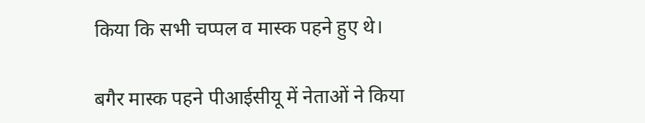किया कि सभी चप्पल व मास्क पहने हुए थे।

बगैर मास्क पहने पीआईसीयू में नेताओं ने किया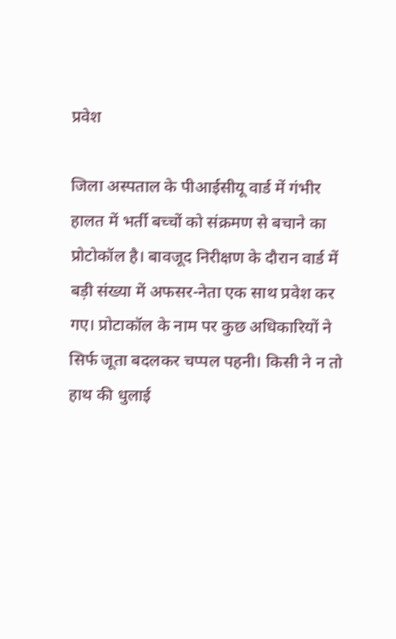प्रवेश

जिला अस्पताल के पीआईसीयू वार्ड में गंभीर हालत में भर्ती बच्चों को संक्रमण से बचाने का प्रोटोकॉल है। बावजूद निरीक्षण के दौरान वार्ड में बड़ी संख्या में अफसर-नेता एक साथ प्रवेश कर गए। प्रोटाकॉल के नाम पर कुछ अधिकारियों ने सिर्फ जूता बदलकर चप्पल पहनी। किसी ने न तो हाथ की धुलाई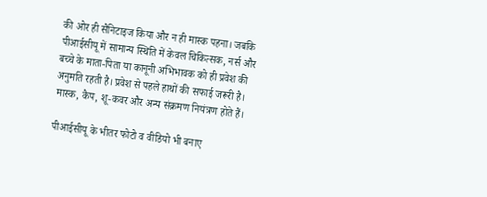की ओर ही सैनिटाइज किया और न ही मास्क पहना। जबकि पीआईसीयू में सामान्य स्थिति में केवल चिकित्सक, नर्स और बच्चे के माता-पिता या कानूनी अभिभावक को ही प्रवेश की अनुमति रहती है। प्रवेश से पहले हाथों की सफाई जरूरी है। मास्क, कैप, शू-कवर और अन्य संक्रमण नियंत्रण होते हैं।

पीआईसीयू के भीतर फोटो व वीडियो भी बनाए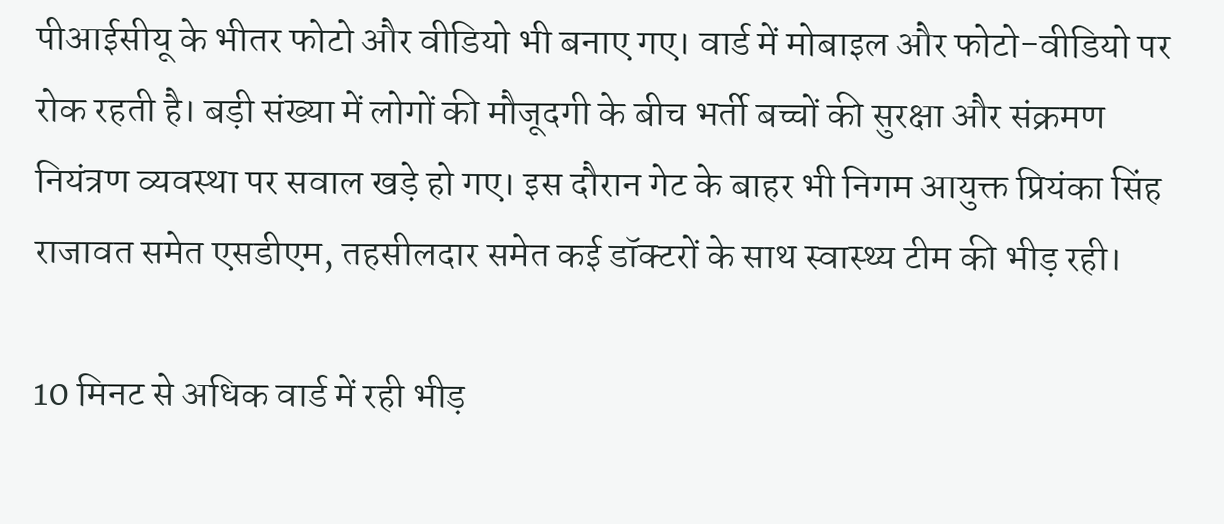पीआईसीयू के भीतर फोटो और वीडियो भी बनाए गए। वार्ड में मोबाइल और फोटो-वीडियो पर रोक रहती है। बड़ी संख्या में लोगों की मौजूदगी के बीच भर्ती बच्चों की सुरक्षा और संक्रमण नियंत्रण व्यवस्था पर सवाल खड़े हो गए। इस दौरान गेट के बाहर भी निगम आयुक्त प्रियंका सिंह राजावत समेत एसडीएम, तहसीलदार समेत कई डॉक्टरों के साथ स्वास्थ्य टीम की भीड़ रही।

10 मिनट से अधिक वार्ड में रही भीड़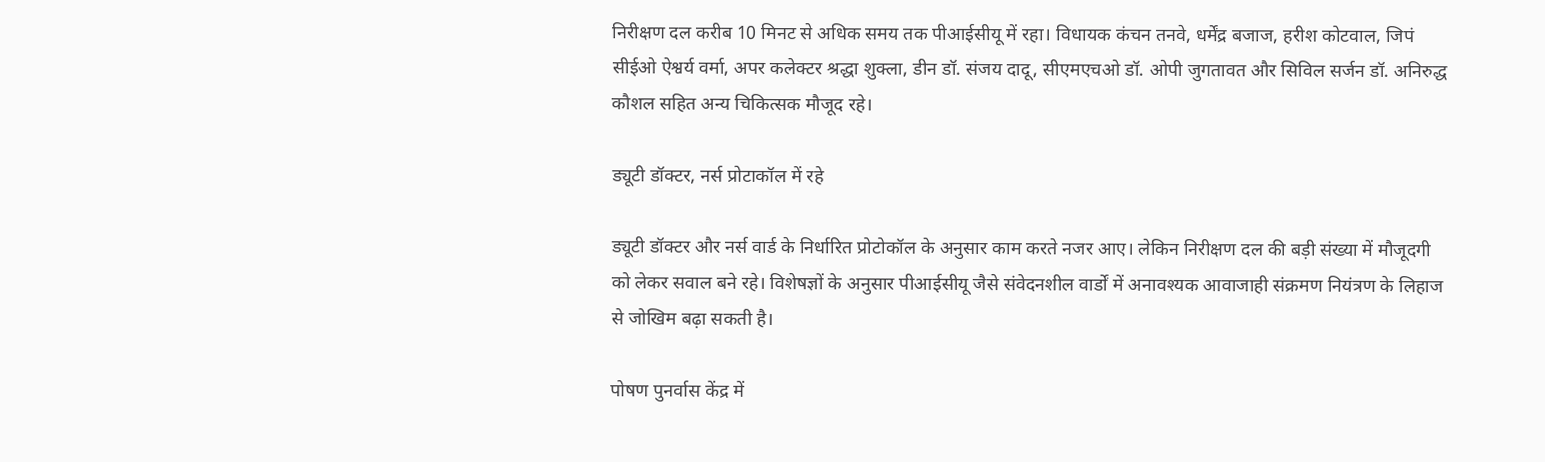निरीक्षण दल करीब 10 मिनट से अधिक समय तक पीआईसीयू में रहा। विधायक कंचन तनवे, धर्मेंद्र बजाज, हरीश कोटवाल, जिपं सीईओ ऐश्वर्य वर्मा, अपर कलेक्टर श्रद्धा शुक्ला, डीन डॉ. संजय दादू, सीएमएचओ डॉ. ओपी जुगतावत और सिविल सर्जन डॉ. अनिरुद्ध कौशल सहित अन्य चिकित्सक मौजूद रहे।

ड्यूटी डॉक्टर, नर्स प्रोटाकॉल में रहे

ड्यूटी डॉक्टर और नर्स वार्ड के निर्धारित प्रोटोकॉल के अनुसार काम करते नजर आए। लेकिन निरीक्षण दल की बड़ी संख्या में मौजूदगी को लेकर सवाल बने रहे। विशेषज्ञों के अनुसार पीआईसीयू जैसे संवेदनशील वार्डों में अनावश्यक आवाजाही संक्रमण नियंत्रण के लिहाज से जोखिम बढ़ा सकती है।

पोषण पुनर्वास केंद्र में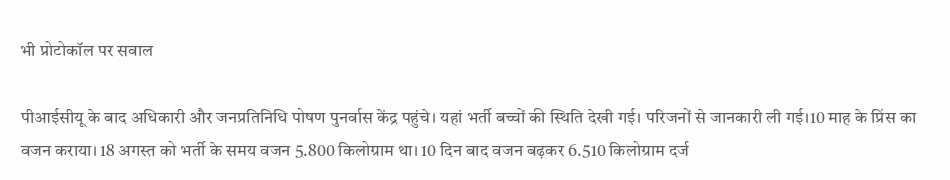भी प्रोटोकॉल पर सवाल

पीआईसीयू के बाद अधिकारी और जनप्रतिनिधि पोषण पुनर्वास केंद्र पहुंचे। यहां भर्ती बच्चों की स्थिति देखी गई। परिजनों से जानकारी ली गई।10 माह के प्रिंस का वजन कराया। 18 अगस्त को भर्ती के समय वजन 5.800 किलोग्राम था। 10 दिन बाद वजन बढ़कर 6.510 किलोग्राम दर्ज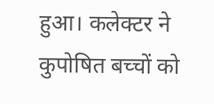हुआ। कलेक्टर ने कुपोषित बच्चों को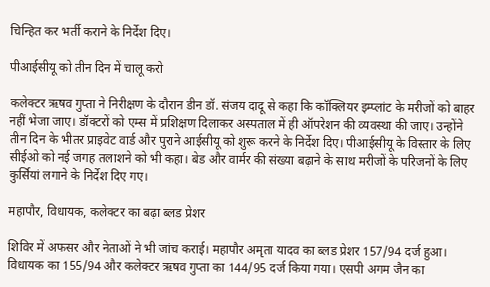चिन्हित कर भर्ती कराने के निर्देश दिए।

पीआईसीयू को तीन दिन में चालू करो

कलेक्टर ऋषव गुप्ता ने निरीक्षण के दौरान डीन डॉ. संजय दादू से कहा कि कॉक्लियर इम्प्लांट के मरीजों को बाहर नहीं भेजा जाए। डॉक्टरों को एम्स में प्रशिक्षण दिलाकर अस्पताल में ही ऑपरेशन की व्यवस्था की जाए। उन्होंने तीन दिन के भीतर प्राइवेट वार्ड और पुराने आईसीयू को शुरू करने के निर्देश दिए। पीआईसीयू के विस्तार के लिए सीईओ को नई जगह तलाशने को भी कहा। बेड और वार्मर की संख्या बढ़ाने के साथ मरीजों के परिजनों के लिए कुर्सियां लगाने के निर्देश दिए गए।

महापौर, विधायक, कलेक्टर का बढ़ा ब्लड प्रेशर

शिविर में अफसर और नेताओं ने भी जांच कराई। महापौर अमृता यादव का ब्लड प्रेशर 157/94 दर्ज हुआ। विधायक का 155/94 और कलेक्टर ऋषव गुप्ता का 144/95 दर्ज किया गया। एसपी अगम जैन का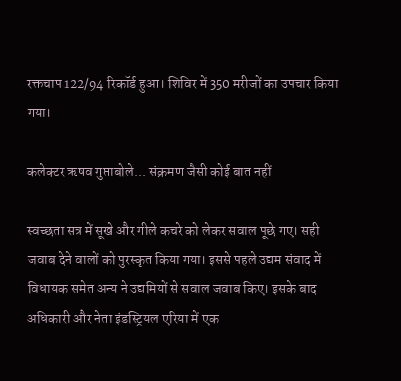रक्तचाप 122/94 रिकॉर्ड हुआ। शिविर में 350 मरीजों का उपचार किया गया।

कलेक्टर ऋषव गुप्ताबोले... संक्रमण जैसी कोई बात नहीं

स्वच्छता सत्र में सूखे और गीले कचरे को लेकर सवाल पूछे गए। सही जवाब देने वालों को पुरस्कृत किया गया। इससे पहले उद्यम संवाद में विधायक समेत अन्य ने उद्यमियों से सवाल जवाब किए। इसके बाद अधिकारी और नेता इंडस्ट्रियल एरिया में एक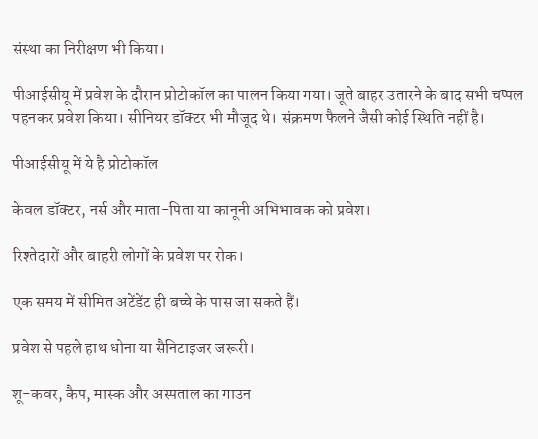संस्था का निरीक्षण भी किया।

पीआईसीयू में प्रवेश के दौरान प्रोटोकॉल का पालन किया गया। जूते बाहर उतारने के बाद सभी चप्पल पहनकर प्रवेश किया। सीनियर डॉक्टर भी मौजूद थे। संक्रमण फैलने जैसी कोई स्थिति नहीं है।

पीआईसीयू में ये है प्रोटोकॉल

केवल डॉक्टर, नर्स और माता-पिता या कानूनी अभिभावक को प्रवेश।

रिश्तेदारों और बाहरी लोगों के प्रवेश पर रोक।

एक समय में सीमित अटेंडेंट ही बच्चे के पास जा सकते हैं।

प्रवेश से पहले हाथ धोना या सैनिटाइजर जरूरी।

शू-कवर, कैप, मास्क और अस्पताल का गाउन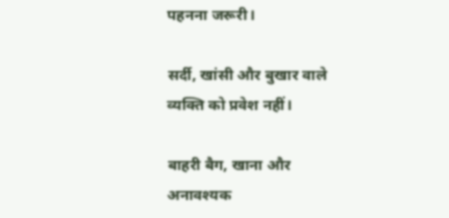पहनना जरूरी।

सर्दी, खांसी और बुखार वाले व्यक्ति को प्रवेश नहीं।

बाहरी बैग, खाना और अनावश्यक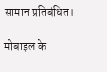सामान प्रतिबंधित।

मोबाइल के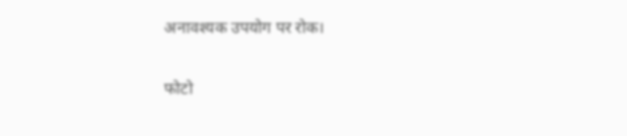अनावश्यक उपयोग पर रोक।

फोटो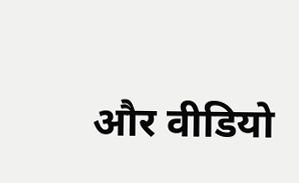और वीडियो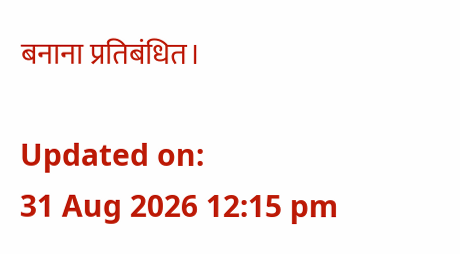बनाना प्रतिबंधित।

Updated on:
31 Aug 2026 12:15 pm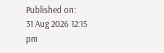Published on:
31 Aug 2026 12:15 pm